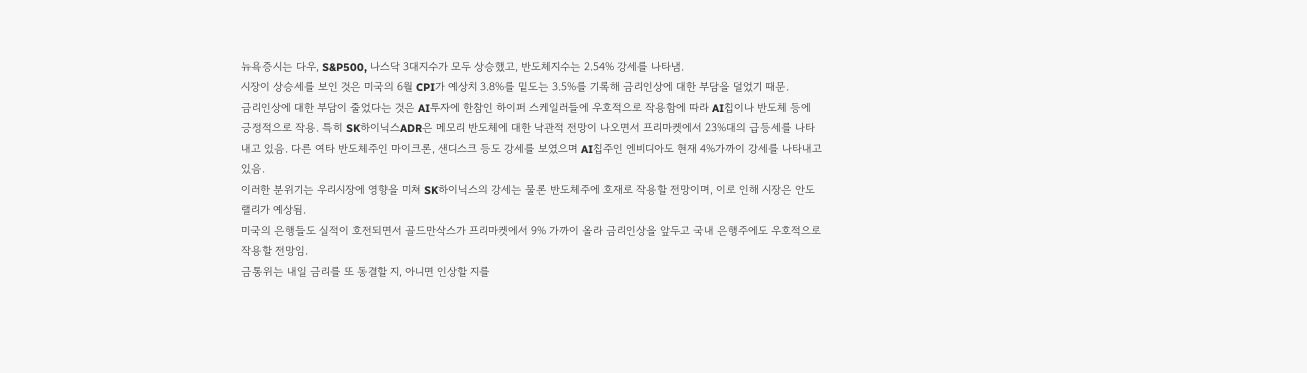뉴욕증시는 다우, S&P500, 나스닥 3대지수가 모두 상승했고, 반도체지수는 2.54% 강세를 나타냄.
시장이 상승세를 보인 것은 미국의 6월 CPI가 예상치 3.8%를 밑도는 3.5%를 기록해 금리인상에 대한 부담을 덜었기 때문.
금리인상에 대한 부담이 줄었다는 것은 AI투자에 한참인 하이퍼 스케일러들에 우호적으로 작용함에 따라 AI칩이나 반도체 등에 긍정적으로 작용. 특히 SK하이닉스ADR은 메모리 반도체에 대한 낙관적 전망이 나오면서 프리마켓에서 23%대의 급등세를 나타내고 있음. 다른 여타 반도체주인 마이크론, 샌디스크 등도 강세를 보였으며 AI칩주인 엔비디아도 현재 4%가까이 강세를 나타내고 있음.
이러한 분위기는 우리시장에 영향을 미쳐 SK하이닉스의 강세는 물론 반도체주에 호재로 작용할 전망이며, 이로 인해 시장은 안도랠리가 예상됨.
미국의 은행들도 실적이 호전되면서 골드만삭스가 프리마켓에서 9% 가까이 올라 금리인상을 앞두고 국내 은행주에도 우호적으로 작용할 전망임.
금통위는 내일 금리를 또 동결할 지, 아니면 인상할 지를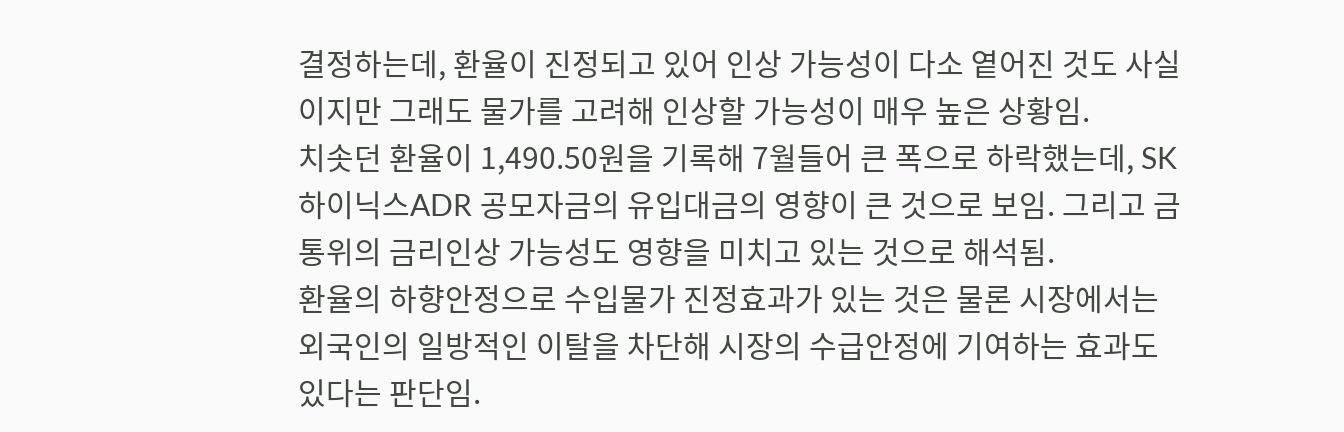결정하는데, 환율이 진정되고 있어 인상 가능성이 다소 옅어진 것도 사실이지만 그래도 물가를 고려해 인상할 가능성이 매우 높은 상황임.
치솟던 환율이 1,490.50원을 기록해 7월들어 큰 폭으로 하락했는데, SK하이닉스ADR 공모자금의 유입대금의 영향이 큰 것으로 보임. 그리고 금통위의 금리인상 가능성도 영향을 미치고 있는 것으로 해석됨.
환율의 하향안정으로 수입물가 진정효과가 있는 것은 물론 시장에서는 외국인의 일방적인 이탈을 차단해 시장의 수급안정에 기여하는 효과도 있다는 판단임.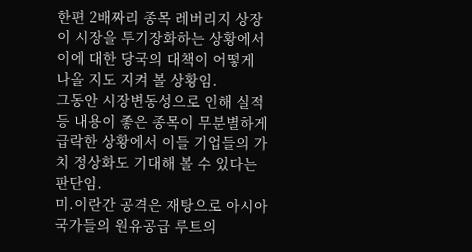한편 2배짜리 종목 레버리지 상장이 시장을 투기장화하는 상황에서 이에 대한 당국의 대책이 어떻게 나올 지도 지켜 볼 상황임.
그동안 시장변동성으로 인해 실적 등 내용이 좋은 종목이 무분별하게 급락한 상황에서 이들 기업들의 가치 정상화도 기대해 볼 수 있다는 판단임.
미.이란간 공격은 재탕으로 아시아 국가들의 원유공급 루트의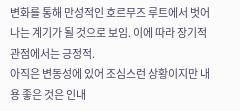변화를 통해 만성적인 호르무즈 루트에서 벗어나는 계기가 될 것으로 보임. 이에 따라 장기적 관점에서는 긍정적.
아직은 변동성에 있어 조심스런 상황이지만 내용 좋은 것은 인내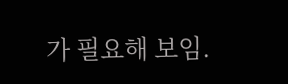가 필요해 보임.